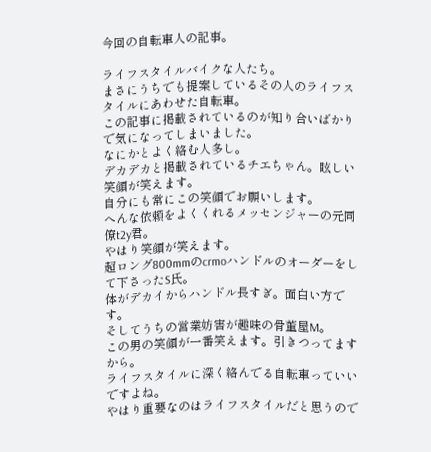今回の自転車人の記事。

ライフスタイルバイクな人たち。
まさにうちでも提案しているその人のライフスタイルにあわせた自転車。
この記事に掲載されているのが知り合いばかりで気になってしまいました。
なにかとよく絡む人多し。
デカデカと掲載されているチエちゃん。眩しい笑顔が笑えます。
自分にも常にこの笑顔でお願いします。
へんな依頼をよくくれるメッセンジャーの元同僚t2y君。
やはり笑顔が笑えます。
超ロング800mmのcrmoハンドルのオーダーをして下さったS氏。
体がデカイからハンドル長すぎ。面白い方です。
そしてうちの営業妨害が趣味の骨董屋M。
この男の笑顔が一番笑えます。引きつってますから。
ライフスタイルに深く絡んでる自転車っていいですよね。
やはり重要なのはライフスタイルだと思うので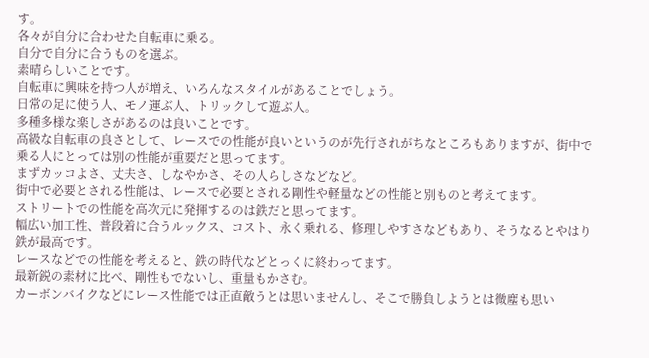す。
各々が自分に合わせた自転車に乗る。
自分で自分に合うものを選ぶ。
素晴らしいことです。
自転車に興味を持つ人が増え、いろんなスタイルがあることでしょう。
日常の足に使う人、モノ運ぶ人、トリックして遊ぶ人。
多種多様な楽しさがあるのは良いことです。
高級な自転車の良さとして、レースでの性能が良いというのが先行されがちなところもありますが、街中で乗る人にとっては別の性能が重要だと思ってます。
まずカッコよさ、丈夫さ、しなやかさ、その人らしさなどなど。
街中で必要とされる性能は、レースで必要とされる剛性や軽量などの性能と別ものと考えてます。
ストリートでの性能を高次元に発揮するのは鉄だと思ってます。
幅広い加工性、普段着に合うルックス、コスト、永く乗れる、修理しやすさなどもあり、そうなるとやはり鉄が最高です。
レースなどでの性能を考えると、鉄の時代などとっくに終わってます。
最新鋭の素材に比べ、剛性もでないし、重量もかさむ。
カーボンバイクなどにレース性能では正直敵うとは思いませんし、そこで勝負しようとは微塵も思い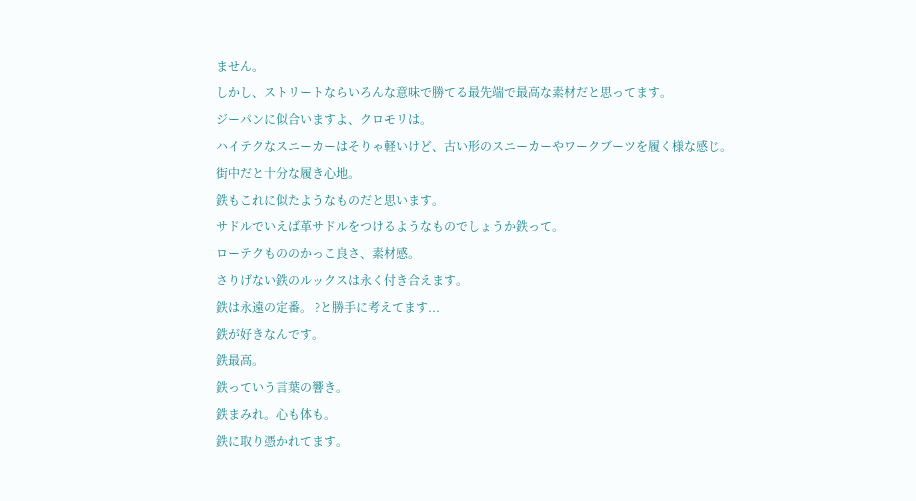ません。
しかし、ストリートならいろんな意味で勝てる最先端で最高な素材だと思ってます。
ジーパンに似合いますよ、クロモリは。
ハイテクなスニーカーはそりゃ軽いけど、古い形のスニーカーやワークブーツを履く様な感じ。
街中だと十分な履き心地。
鉄もこれに似たようなものだと思います。
サドルでいえば革サドルをつけるようなものでしょうか鉄って。
ローテクもののかっこ良さ、素材感。
さりげない鉄のルックスは永く付き合えます。
鉄は永遠の定番。 ?と勝手に考えてます...
鉄が好きなんです。
鉄最高。
鉄っていう言葉の響き。
鉄まみれ。心も体も。
鉄に取り憑かれてます。